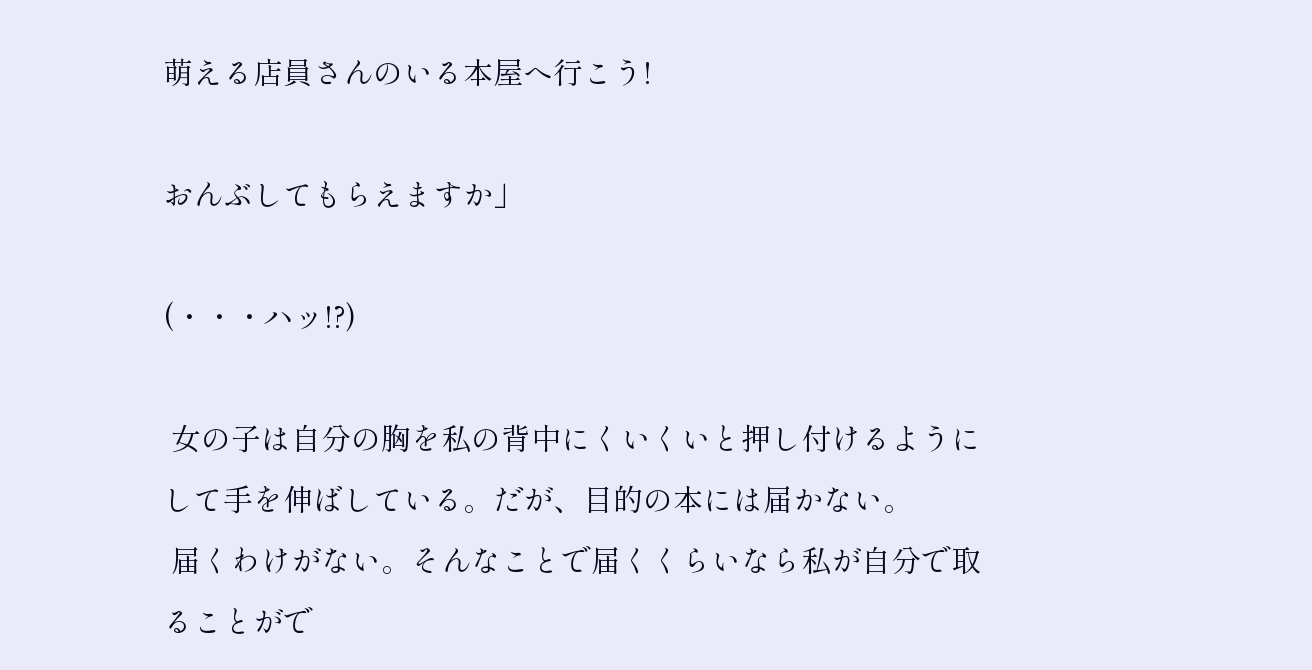萌える店員さんのいる本屋へ行こう!

おんぶしてもらえますか」

(・・・ハッ!?)

 女の子は自分の胸を私の背中にくいくいと押し付けるようにして手を伸ばしている。だが、目的の本には届かない。
 届くわけがない。そんなことで届くくらいなら私が自分で取ることがで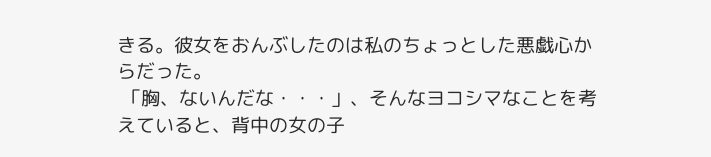きる。彼女をおんぶしたのは私のちょっとした悪戯心からだった。
 「胸、ないんだな・・・」、そんなヨコシマなことを考えていると、背中の女の子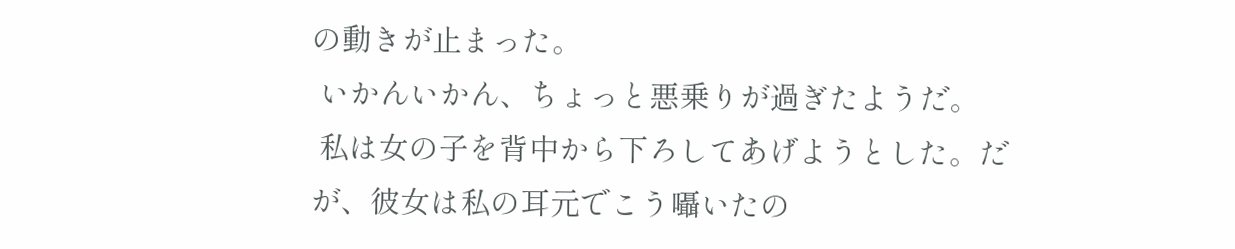の動きが止まった。
 いかんいかん、ちょっと悪乗りが過ぎたようだ。
 私は女の子を背中から下ろしてあげようとした。だが、彼女は私の耳元でこう囁いたの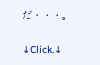だ・・・。

↓Click.↓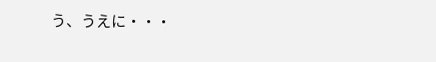う、うえに・・・